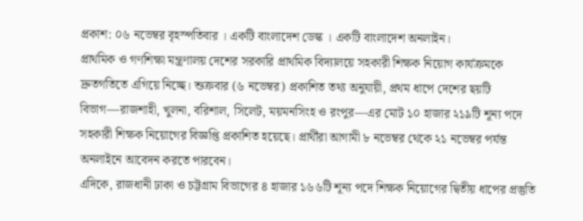প্রকাশ: ০৬ নভেম্বর বৃহস্পতিবার । একটি বাংলাদেশ ডেস্ক । একটি বাংলাদেশ অনলাইন।
প্রাথমিক ও গণশিক্ষা মন্ত্রণালয় দেশের সরকারি প্রাথমিক বিদ্যালয়ে সহকারী শিক্ষক নিয়োগ কার্যক্রমকে দ্রুতগতিতে এগিয়ে নিচ্ছে। শুক্রবার (৬ নভেম্বর) প্রকাশিত তথ্য অনুযায়ী, প্রথম ধাপে দেশের ছয়টি বিভাগ—রাজশাহী, খুলনা, বরিশাল, সিলেট, ময়মনসিংহ ও রংপুর—এর মোট ১০ হাজার ২১৯টি শূন্য পদে সহকারী শিক্ষক নিয়োগের বিজ্ঞপ্তি প্রকাশিত হয়েছে। প্রার্থীরা আগামী ৮ নভেম্বর থেকে ২১ নভেম্বর পর্যন্ত অনলাইনে আবেদন করতে পারবেন।
এদিকে, রাজধানী ঢাকা ও চট্টগ্রাম বিভাগের ৪ হাজার ১৬৬টি শূন্য পদে শিক্ষক নিয়োগের দ্বিতীয় ধাপের প্রস্তুতি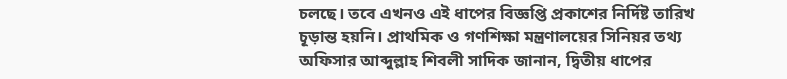চলছে। তবে এখনও এই ধাপের বিজ্ঞপ্তি প্রকাশের নির্দিষ্ট তারিখ চূড়ান্ত হয়নি। প্রাথমিক ও গণশিক্ষা মন্ত্রণালয়ের সিনিয়র তথ্য অফিসার আব্দুল্লাহ শিবলী সাদিক জানান, দ্বিতীয় ধাপের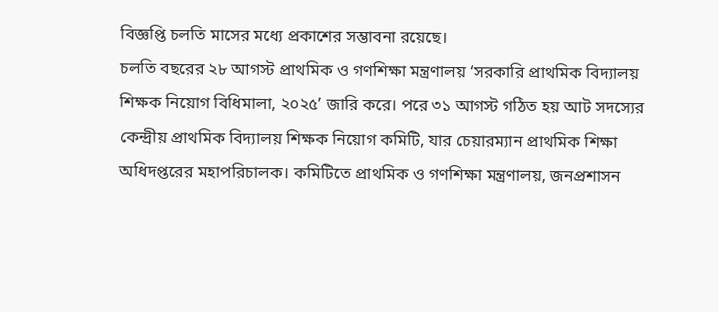বিজ্ঞপ্তি চলতি মাসের মধ্যে প্রকাশের সম্ভাবনা রয়েছে।
চলতি বছরের ২৮ আগস্ট প্রাথমিক ও গণশিক্ষা মন্ত্রণালয় ‘সরকারি প্রাথমিক বিদ্যালয় শিক্ষক নিয়োগ বিধিমালা, ২০২৫’ জারি করে। পরে ৩১ আগস্ট গঠিত হয় আট সদস্যের কেন্দ্রীয় প্রাথমিক বিদ্যালয় শিক্ষক নিয়োগ কমিটি, যার চেয়ারম্যান প্রাথমিক শিক্ষা অধিদপ্তরের মহাপরিচালক। কমিটিতে প্রাথমিক ও গণশিক্ষা মন্ত্রণালয়, জনপ্রশাসন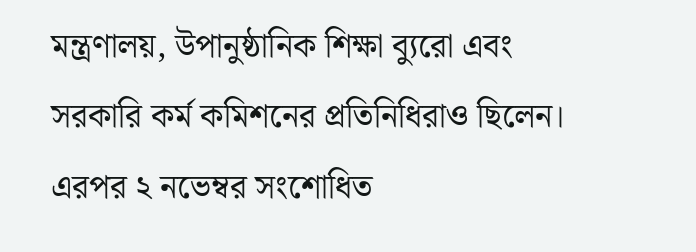মন্ত্রণালয়, উপানুষ্ঠানিক শিক্ষা ব্যুরো এবং সরকারি কর্ম কমিশনের প্রতিনিধিরাও ছিলেন।
এরপর ২ নভেম্বর সংশোধিত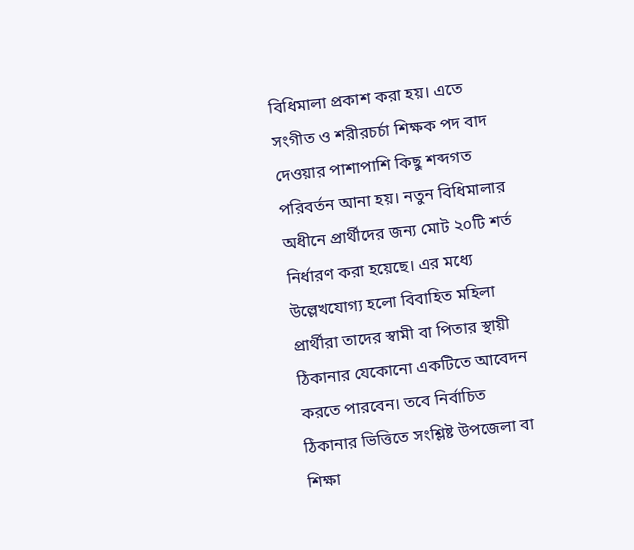বিধিমালা প্রকাশ করা হয়। এতে সংগীত ও শরীরচর্চা শিক্ষক পদ বাদ দেওয়ার পাশাপাশি কিছু শব্দগত পরিবর্তন আনা হয়। নতুন বিধিমালার অধীনে প্রার্থীদের জন্য মোট ২০টি শর্ত নির্ধারণ করা হয়েছে। এর মধ্যে উল্লেখযোগ্য হলো বিবাহিত মহিলা প্রার্থীরা তাদের স্বামী বা পিতার স্থায়ী ঠিকানার যেকোনো একটিতে আবেদন করতে পারবেন। তবে নির্বাচিত ঠিকানার ভিত্তিতে সংশ্লিষ্ট উপজেলা বা শিক্ষা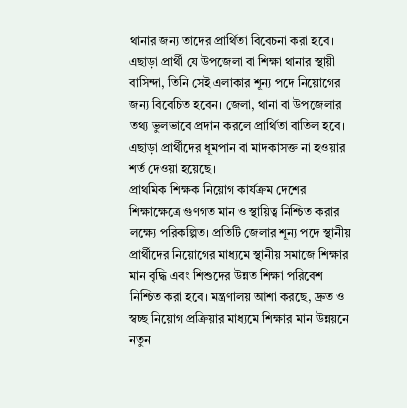থানার জন্য তাদের প্রার্থিতা বিবেচনা করা হবে।
এছাড়া প্রার্থী যে উপজেলা বা শিক্ষা থানার স্থায়ী বাসিন্দা, তিনি সেই এলাকার শূন্য পদে নিয়োগের জন্য বিবেচিত হবেন। জেলা, থানা বা উপজেলার তথ্য ভুলভাবে প্রদান করলে প্রার্থিতা বাতিল হবে। এছাড়া প্রার্থীদের ধূমপান বা মাদকাসক্ত না হওয়ার শর্ত দেওয়া হয়েছে।
প্রাথমিক শিক্ষক নিয়োগ কার্যক্রম দেশের শিক্ষাক্ষেত্রে গুণগত মান ও স্থায়িত্ব নিশ্চিত করার লক্ষ্যে পরিকল্পিত। প্রতিটি জেলার শূন্য পদে স্থানীয় প্রার্থীদের নিয়োগের মাধ্যমে স্থানীয় সমাজে শিক্ষার মান বৃদ্ধি এবং শিশুদের উন্নত শিক্ষা পরিবেশ নিশ্চিত করা হবে। মন্ত্রণালয় আশা করছে, দ্রুত ও স্বচ্ছ নিয়োগ প্রক্রিয়ার মাধ্যমে শিক্ষার মান উন্নয়নে নতুন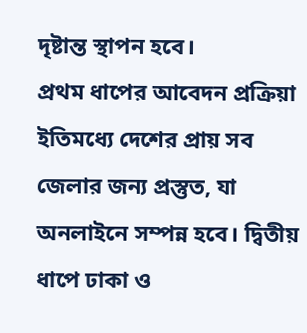দৃষ্টান্ত স্থাপন হবে।
প্রথম ধাপের আবেদন প্রক্রিয়া ইতিমধ্যে দেশের প্রায় সব জেলার জন্য প্রস্তুত, যা অনলাইনে সম্পন্ন হবে। দ্বিতীয় ধাপে ঢাকা ও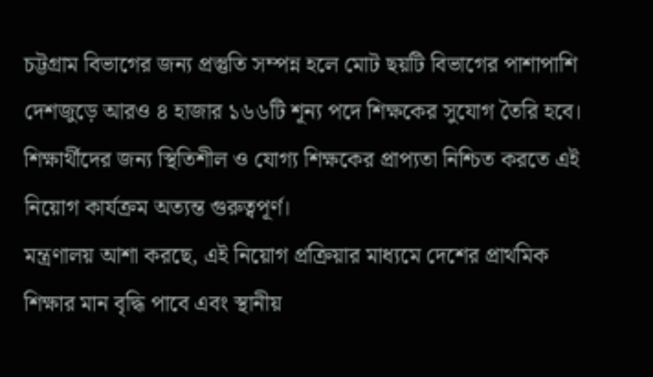চট্টগ্রাম বিভাগের জন্য প্রস্তুতি সম্পন্ন হলে মোট ছয়টি বিভাগের পাশাপাশি দেশজুড়ে আরও ৪ হাজার ১৬৬টি শূন্য পদে শিক্ষকের সুযোগ তৈরি হবে। শিক্ষার্থীদের জন্য স্থিতিশীল ও যোগ্য শিক্ষকের প্রাপ্যতা নিশ্চিত করতে এই নিয়োগ কার্যক্রম অত্যন্ত গুরুত্বপূর্ণ।
মন্ত্রণালয় আশা করছে, এই নিয়োগ প্রক্রিয়ার মাধ্যমে দেশের প্রাথমিক শিক্ষার মান বৃদ্ধি পাবে এবং স্থানীয়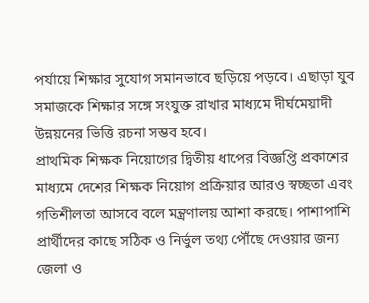পর্যায়ে শিক্ষার সুযোগ সমানভাবে ছড়িয়ে পড়বে। এছাড়া যুব সমাজকে শিক্ষার সঙ্গে সংযুক্ত রাখার মাধ্যমে দীর্ঘমেয়াদী উন্নয়নের ভিত্তি রচনা সম্ভব হবে।
প্রাথমিক শিক্ষক নিয়োগের দ্বিতীয় ধাপের বিজ্ঞপ্তি প্রকাশের মাধ্যমে দেশের শিক্ষক নিয়োগ প্রক্রিয়ার আরও স্বচ্ছতা এবং গতিশীলতা আসবে বলে মন্ত্রণালয় আশা করছে। পাশাপাশি প্রার্থীদের কাছে সঠিক ও নির্ভুল তথ্য পৌঁছে দেওয়ার জন্য জেলা ও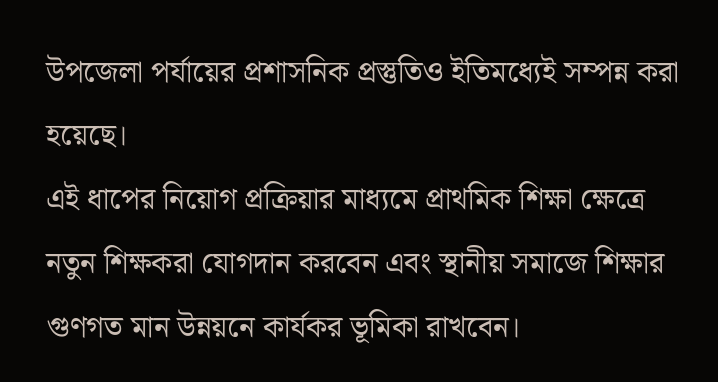উপজেলা পর্যায়ের প্রশাসনিক প্রস্তুতিও ইতিমধ্যেই সম্পন্ন করা হয়েছে।
এই ধাপের নিয়োগ প্রক্রিয়ার মাধ্যমে প্রাথমিক শিক্ষা ক্ষেত্রে নতুন শিক্ষকরা যোগদান করবেন এবং স্থানীয় সমাজে শিক্ষার গুণগত মান উন্নয়নে কার্যকর ভূমিকা রাখবেন।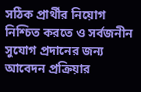সঠিক প্রার্থীর নিয়োগ নিশ্চিত করতে ও সর্বজনীন সুযোগ প্রদানের জন্য আবেদন প্রক্রিয়ার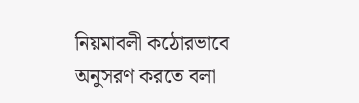নিয়মাবলী কঠোরভাবে অনুসরণ করতে বলা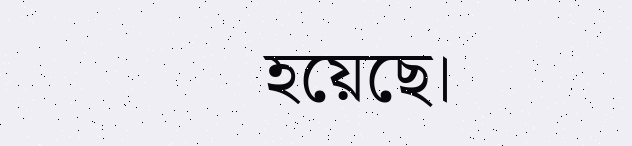হয়েছে।